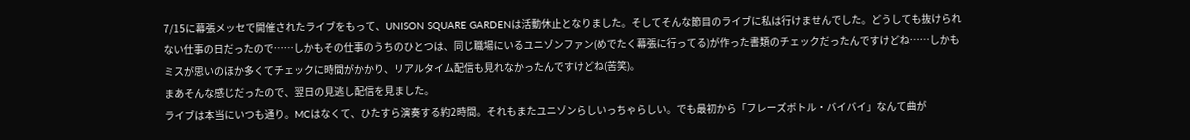7/15に幕張メッセで開催されたライブをもって、UNISON SQUARE GARDENは活動休止となりました。そしてそんな節目のライブに私は行けませんでした。どうしても抜けられない仕事の日だったので……しかもその仕事のうちのひとつは、同じ職場にいるユニゾンファン(めでたく幕張に行ってる)が作った書類のチェックだったんですけどね……しかもミスが思いのほか多くてチェックに時間がかかり、リアルタイム配信も見れなかったんですけどね(苦笑)。
まあそんな感じだったので、翌日の見逃し配信を見ました。
ライブは本当にいつも通り。MCはなくて、ひたすら演奏する約2時間。それもまたユニゾンらしいっちゃらしい。でも最初から「フレーズボトル・バイバイ」なんて曲が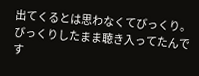出てくるとは思わなくてびっくり。びっくりしたまま聴き入ってたんです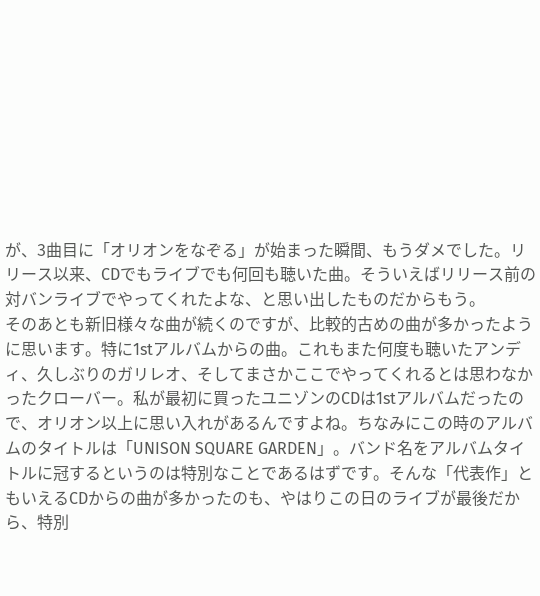が、3曲目に「オリオンをなぞる」が始まった瞬間、もうダメでした。リリース以来、CDでもライブでも何回も聴いた曲。そういえばリリース前の対バンライブでやってくれたよな、と思い出したものだからもう。
そのあとも新旧様々な曲が続くのですが、比較的古めの曲が多かったように思います。特に1stアルバムからの曲。これもまた何度も聴いたアンディ、久しぶりのガリレオ、そしてまさかここでやってくれるとは思わなかったクローバー。私が最初に買ったユニゾンのCDは1stアルバムだったので、オリオン以上に思い入れがあるんですよね。ちなみにこの時のアルバムのタイトルは「UNISON SQUARE GARDEN」。バンド名をアルバムタイトルに冠するというのは特別なことであるはずです。そんな「代表作」ともいえるCDからの曲が多かったのも、やはりこの日のライブが最後だから、特別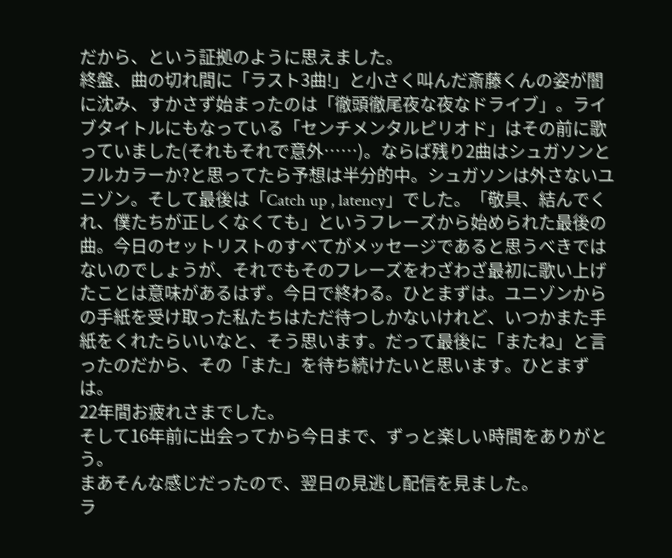だから、という証拠のように思えました。
終盤、曲の切れ間に「ラスト3曲!」と小さく叫んだ斎藤くんの姿が闇に沈み、すかさず始まったのは「徹頭徹尾夜な夜なドライブ」。ライブタイトルにもなっている「センチメンタルピリオド」はその前に歌っていました(それもそれで意外……)。ならば残り2曲はシュガソンとフルカラーか?と思ってたら予想は半分的中。シュガソンは外さないユニゾン。そして最後は「Catch up , latency」でした。「敬具、結んでくれ、僕たちが正しくなくても」というフレーズから始められた最後の曲。今日のセットリストのすべてがメッセージであると思うべきではないのでしょうが、それでもそのフレーズをわざわざ最初に歌い上げたことは意味があるはず。今日で終わる。ひとまずは。ユニゾンからの手紙を受け取った私たちはただ待つしかないけれど、いつかまた手紙をくれたらいいなと、そう思います。だって最後に「またね」と言ったのだから、その「また」を待ち続けたいと思います。ひとまずは。
22年間お疲れさまでした。
そして16年前に出会ってから今日まで、ずっと楽しい時間をありがとう。
まあそんな感じだったので、翌日の見逃し配信を見ました。
ラ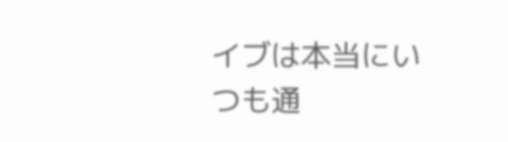イブは本当にいつも通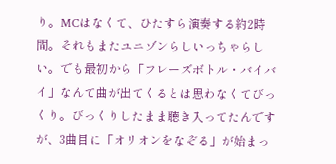り。MCはなくて、ひたすら演奏する約2時間。それもまたユニゾンらしいっちゃらしい。でも最初から「フレーズボトル・バイバイ」なんて曲が出てくるとは思わなくてびっくり。びっくりしたまま聴き入ってたんですが、3曲目に「オリオンをなぞる」が始まっ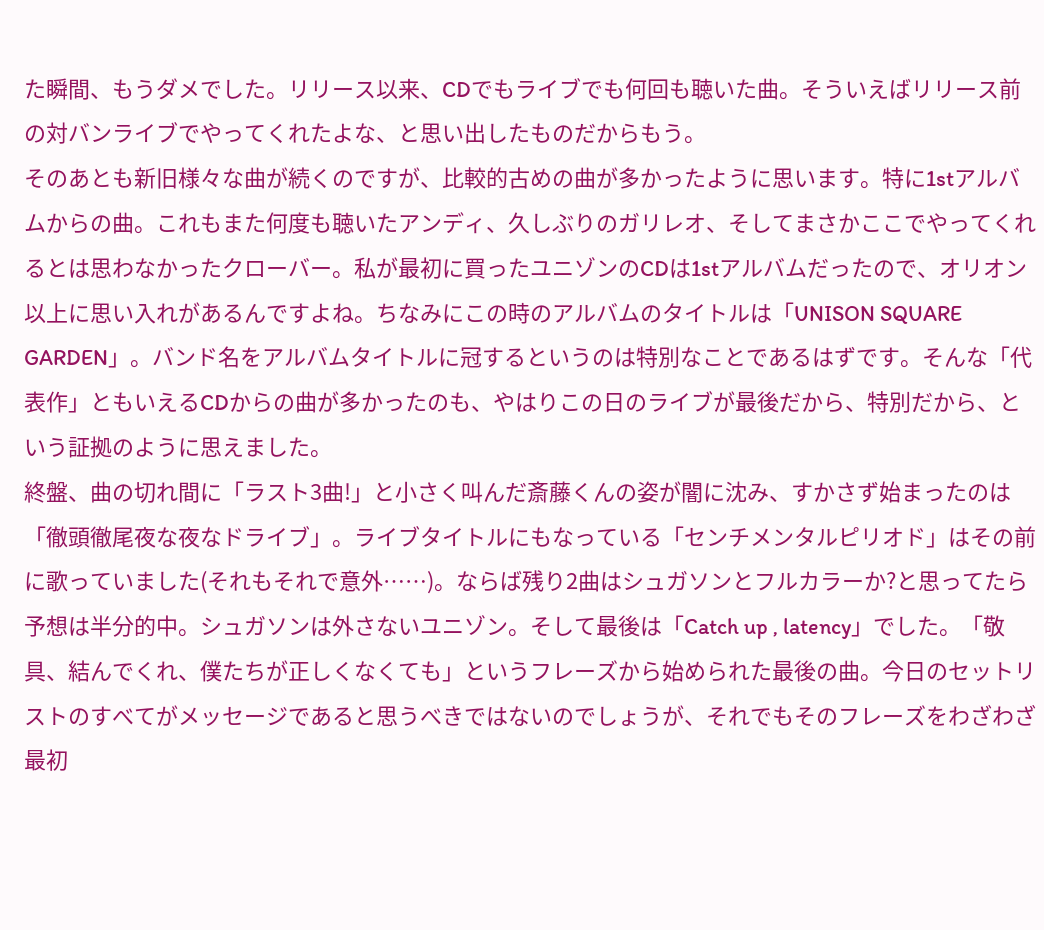た瞬間、もうダメでした。リリース以来、CDでもライブでも何回も聴いた曲。そういえばリリース前の対バンライブでやってくれたよな、と思い出したものだからもう。
そのあとも新旧様々な曲が続くのですが、比較的古めの曲が多かったように思います。特に1stアルバムからの曲。これもまた何度も聴いたアンディ、久しぶりのガリレオ、そしてまさかここでやってくれるとは思わなかったクローバー。私が最初に買ったユニゾンのCDは1stアルバムだったので、オリオン以上に思い入れがあるんですよね。ちなみにこの時のアルバムのタイトルは「UNISON SQUARE GARDEN」。バンド名をアルバムタイトルに冠するというのは特別なことであるはずです。そんな「代表作」ともいえるCDからの曲が多かったのも、やはりこの日のライブが最後だから、特別だから、という証拠のように思えました。
終盤、曲の切れ間に「ラスト3曲!」と小さく叫んだ斎藤くんの姿が闇に沈み、すかさず始まったのは「徹頭徹尾夜な夜なドライブ」。ライブタイトルにもなっている「センチメンタルピリオド」はその前に歌っていました(それもそれで意外……)。ならば残り2曲はシュガソンとフルカラーか?と思ってたら予想は半分的中。シュガソンは外さないユニゾン。そして最後は「Catch up , latency」でした。「敬具、結んでくれ、僕たちが正しくなくても」というフレーズから始められた最後の曲。今日のセットリストのすべてがメッセージであると思うべきではないのでしょうが、それでもそのフレーズをわざわざ最初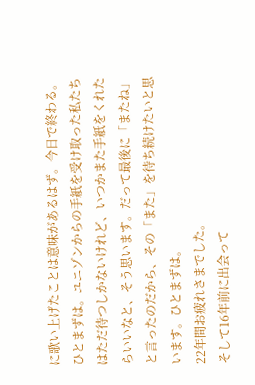に歌い上げたことは意味があるはず。今日で終わる。ひとまずは。ユニゾンからの手紙を受け取った私たちはただ待つしかないけれど、いつかまた手紙をくれたらいいなと、そう思います。だって最後に「またね」と言ったのだから、その「また」を待ち続けたいと思います。ひとまずは。
22年間お疲れさまでした。
そして16年前に出会って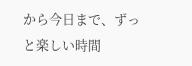から今日まで、ずっと楽しい時間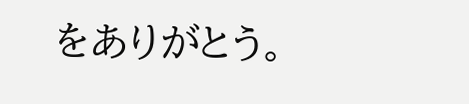をありがとう。